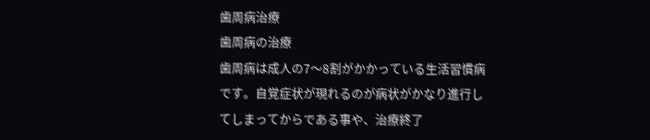歯周病治療
歯周病の治療
歯周病は成人の7〜8割がかかっている生活習慣病です。自覚症状が現れるのが病状がかなり進行してしまってからである事や、治療終了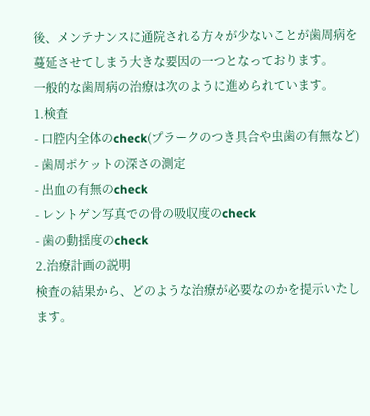後、メンテナンスに通院される方々が少ないことが歯周病を蔓延させてしまう大きな要因の一つとなっております。
一般的な歯周病の治療は次のように進められています。
1.検査
- 口腔内全体のcheck(プラークのつき具合や虫歯の有無など)
- 歯周ポケットの深さの測定
- 出血の有無のcheck
- レントゲン写真での骨の吸収度のcheck
- 歯の動揺度のcheck
2.治療計画の説明
検査の結果から、どのような治療が必要なのかを提示いたします。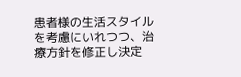患者様の生活スタイルを考慮にいれつつ、治療方針を修正し決定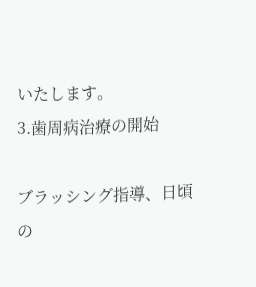いたします。
3.歯周病治療の開始

ブラッシング指導、日頃の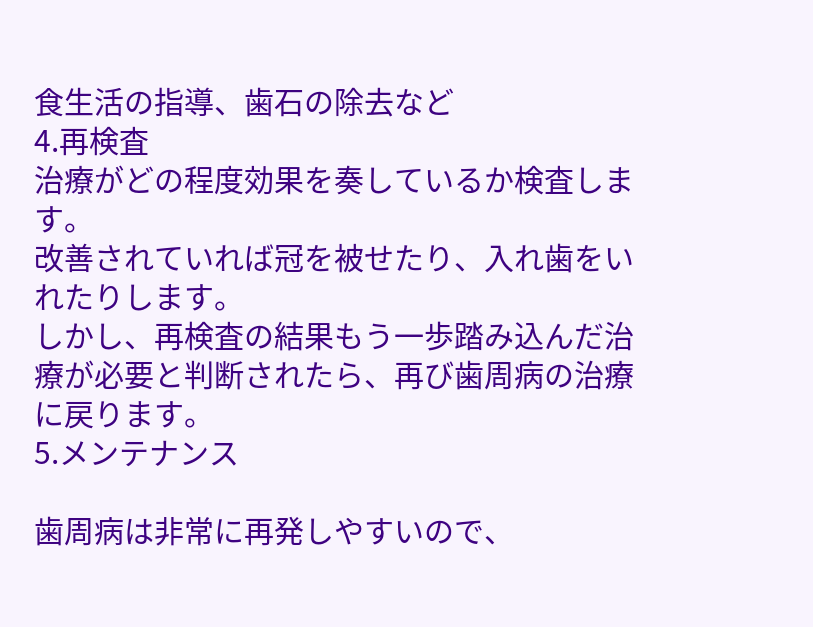食生活の指導、歯石の除去など
4.再検査
治療がどの程度効果を奏しているか検査します。
改善されていれば冠を被せたり、入れ歯をいれたりします。
しかし、再検査の結果もう一歩踏み込んだ治療が必要と判断されたら、再び歯周病の治療に戻ります。
5.メンテナンス

歯周病は非常に再発しやすいので、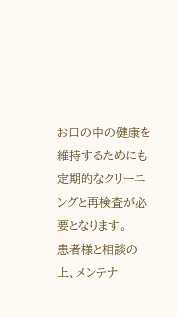お口の中の健康を維持するためにも定期的なクリーニングと再検査が必要となります。
患者様と相談の上、メンテナ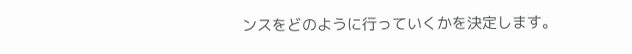ンスをどのように行っていくかを決定します。